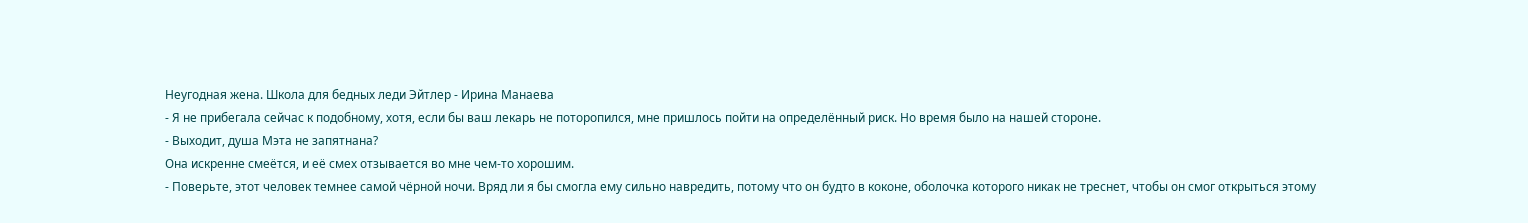Неугодная жена. Школа для бедных леди Эйтлер - Ирина Манаева
- Я не прибегала сейчас к подобному, хотя, если бы ваш лекарь не поторопился, мне пришлось пойти на определённый риск. Но время было на нашей стороне.
- Выходит, душа Мэта не запятнана?
Она искренне смеётся, и её смех отзывается во мне чем-то хорошим.
- Поверьте, этот человек темнее самой чёрной ночи. Вряд ли я бы смогла ему сильно навредить, потому что он будто в коконе, оболочка которого никак не треснет, чтобы он смог открыться этому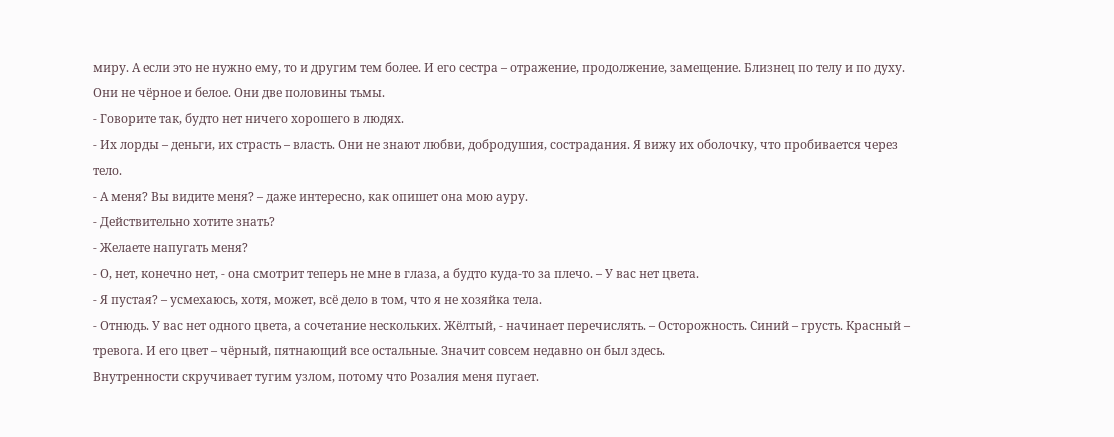миру. А если это не нужно ему, то и другим тем более. И его сестра – отражение, продолжение, замещение. Близнец по телу и по духу. Они не чёрное и белое. Они две половины тьмы.
- Говорите так, будто нет ничего хорошего в людях.
- Их лорды – деньги, их страсть – власть. Они не знают любви, добродушия, сострадания. Я вижу их оболочку, что пробивается через тело.
- А меня? Вы видите меня? – даже интересно, как опишет она мою ауру.
- Действительно хотите знать?
- Желаете напугать меня?
- О, нет, конечно нет, - она смотрит теперь не мне в глаза, а будто куда-то за плечо. – У вас нет цвета.
- Я пустая? – усмехаюсь, хотя, может, всё дело в том, что я не хозяйка тела.
- Отнюдь. У вас нет одного цвета, а сочетание нескольких. Жёлтый, - начинает перечислять. – Осторожность. Синий – грусть. Красный – тревога. И его цвет – чёрный, пятнающий все остальные. Значит совсем недавно он был здесь.
Внутренности скручивает тугим узлом, потому что Розалия меня пугает.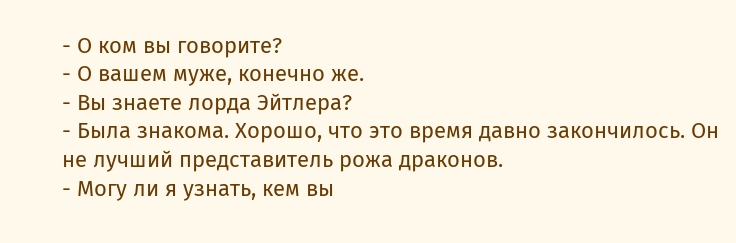- О ком вы говорите?
- О вашем муже, конечно же.
- Вы знаете лорда Эйтлера?
- Была знакома. Хорошо, что это время давно закончилось. Он не лучший представитель рожа драконов.
- Могу ли я узнать, кем вы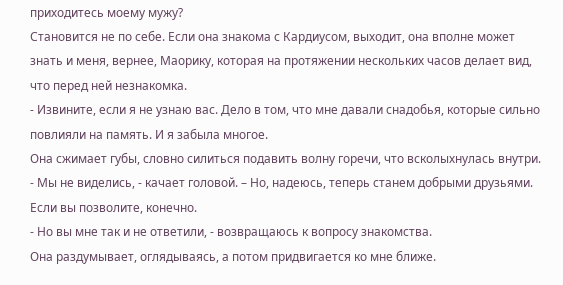приходитесь моему мужу?
Становится не по себе. Если она знакома с Кардиусом, выходит, она вполне может знать и меня, вернее, Маорику, которая на протяжении нескольких часов делает вид, что перед ней незнакомка.
- Извините, если я не узнаю вас. Дело в том, что мне давали снадобья, которые сильно повлияли на память. И я забыла многое.
Она сжимает губы, словно силиться подавить волну горечи, что всколыхнулась внутри.
- Мы не виделись, - качает головой. – Но, надеюсь, теперь станем добрыми друзьями. Если вы позволите, конечно.
- Но вы мне так и не ответили, - возвращаюсь к вопросу знакомства.
Она раздумывает, оглядываясь, а потом придвигается ко мне ближе.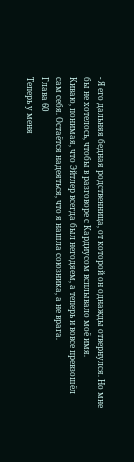- Я его дальняя бедная родственница, от которой он однажды отвернулся. Но мне бы не хотелось, чтобы в разговоре с Кардиусом всплывало моё имя.
Киваю, понимая, что Эйтлер всегда был негодяем, а теперь и вовсе превзошёл сам себя. Остаётся надеяться, что я нашла союзника, а не врага.
Глава 60
Теперь у меня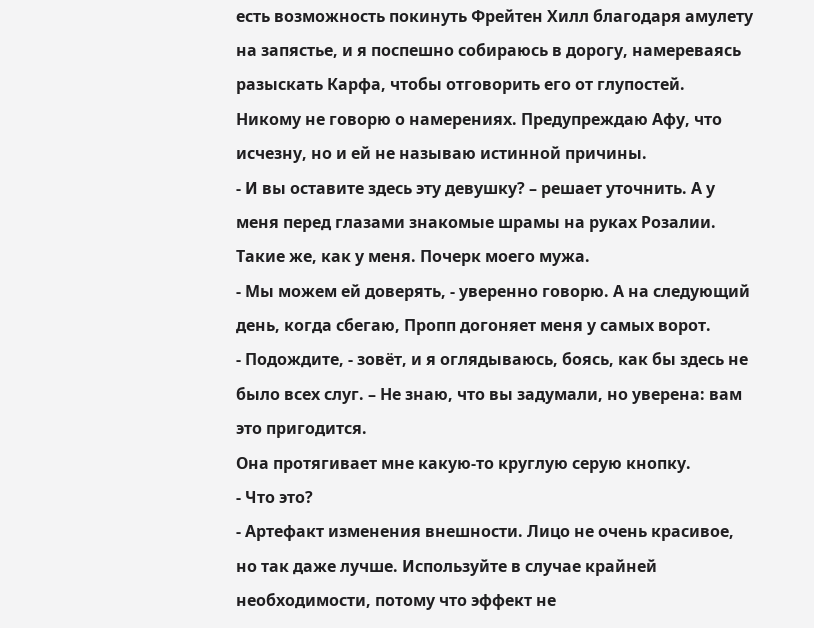есть возможность покинуть Фрейтен Хилл благодаря амулету на запястье, и я поспешно собираюсь в дорогу, намереваясь разыскать Карфа, чтобы отговорить его от глупостей.
Никому не говорю о намерениях. Предупреждаю Афу, что исчезну, но и ей не называю истинной причины.
- И вы оставите здесь эту девушку? – решает уточнить. А у меня перед глазами знакомые шрамы на руках Розалии. Такие же, как у меня. Почерк моего мужа.
- Мы можем ей доверять, - уверенно говорю. А на следующий день, когда сбегаю, Пропп догоняет меня у самых ворот.
- Подождите, - зовёт, и я оглядываюсь, боясь, как бы здесь не было всех слуг. – Не знаю, что вы задумали, но уверена: вам это пригодится.
Она протягивает мне какую-то круглую серую кнопку.
- Что это?
- Артефакт изменения внешности. Лицо не очень красивое, но так даже лучше. Используйте в случае крайней необходимости, потому что эффект не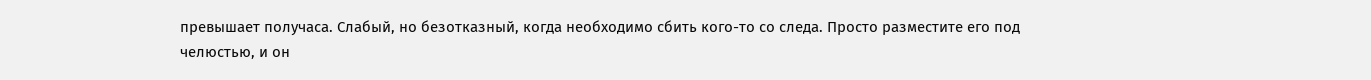превышает получаса. Слабый, но безотказный, когда необходимо сбить кого-то со следа. Просто разместите его под челюстью, и он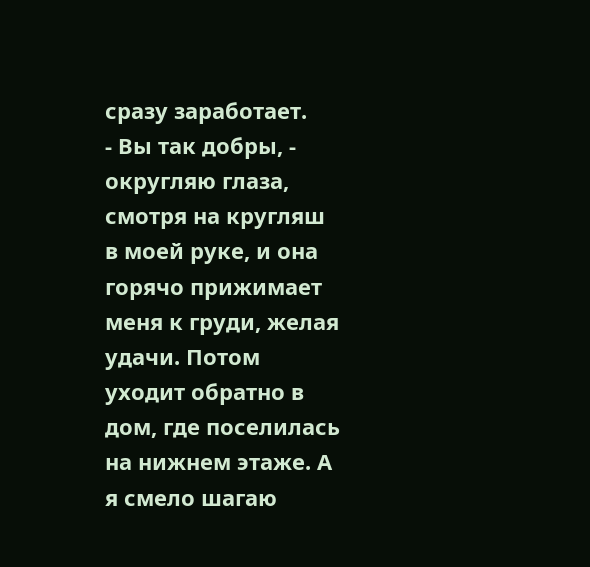сразу заработает.
- Вы так добры, - округляю глаза, смотря на кругляш в моей руке, и она горячо прижимает меня к груди, желая удачи. Потом уходит обратно в дом, где поселилась на нижнем этаже. А я смело шагаю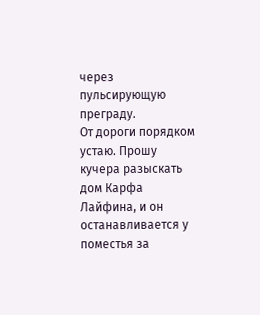через пульсирующую преграду.
От дороги порядком устаю. Прошу кучера разыскать дом Карфа Лайфина, и он останавливается у поместья за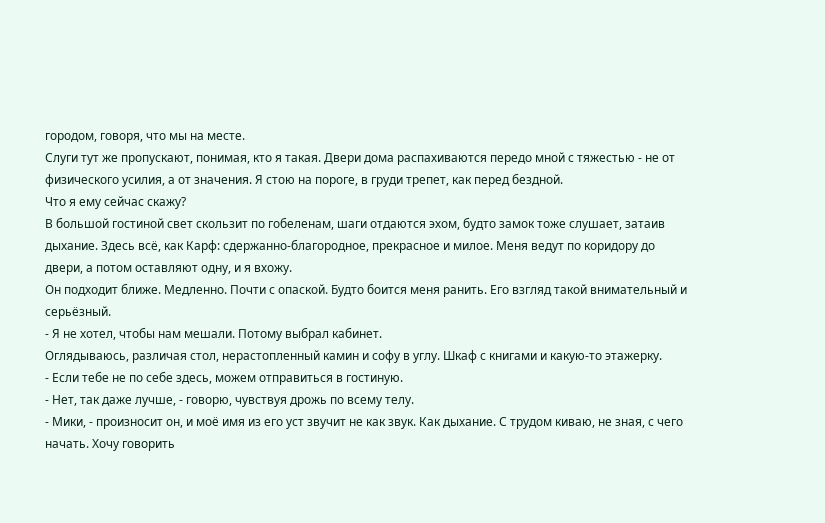городом, говоря, что мы на месте.
Слуги тут же пропускают, понимая, кто я такая. Двери дома распахиваются передо мной с тяжестью - не от физического усилия, а от значения. Я стою на пороге, в груди трепет, как перед бездной.
Что я ему сейчас скажу?
В большой гостиной свет скользит по гобеленам, шаги отдаются эхом, будто замок тоже слушает, затаив дыхание. Здесь всё, как Карф: сдержанно-благородное, прекрасное и милое. Меня ведут по коридору до двери, а потом оставляют одну, и я вхожу.
Он подходит ближе. Медленно. Почти с опаской. Будто боится меня ранить. Его взгляд такой внимательный и серьёзный.
- Я не хотел, чтобы нам мешали. Потому выбрал кабинет.
Оглядываюсь, различая стол, нерастопленный камин и софу в углу. Шкаф с книгами и какую-то этажерку.
- Если тебе не по себе здесь, можем отправиться в гостиную.
- Нет, так даже лучше, - говорю, чувствуя дрожь по всему телу.
- Мики, - произносит он, и моё имя из его уст звучит не как звук. Как дыхание. С трудом киваю, не зная, с чего начать. Хочу говорить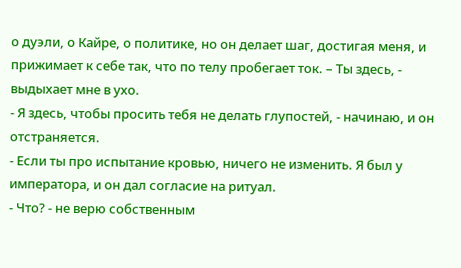о дуэли, о Кайре, о политике, но он делает шаг, достигая меня, и прижимает к себе так, что по телу пробегает ток. – Ты здесь, - выдыхает мне в ухо.
- Я здесь, чтобы просить тебя не делать глупостей, - начинаю, и он отстраняется.
- Если ты про испытание кровью, ничего не изменить. Я был у императора, и он дал согласие на ритуал.
- Что? - не верю собственным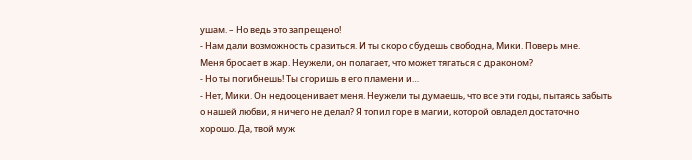ушам. – Но ведь это запрещено!
- Нам дали возможность сразиться. И ты скоро сбудешь свободна, Мики. Поверь мне.
Меня бросает в жар. Неужели, он полагает, что может тягаться с драконом?
- Но ты погибнешь! Ты сгоришь в его пламени и…
- Нет, Мики. Он недооценивает меня. Неужели ты думаешь, что все эти годы, пытаясь забыть о нашей любви, я ничего не делал? Я топил горе в магии, которой овладел достаточно хорошо. Да, твой муж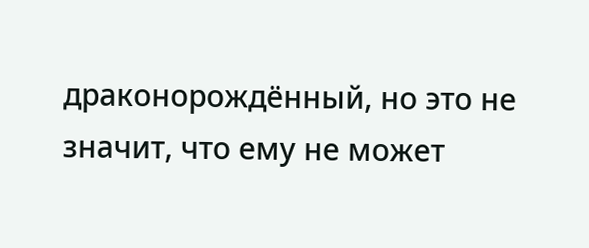драконорождённый, но это не значит, что ему не может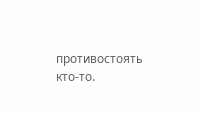противостоять кто-то.